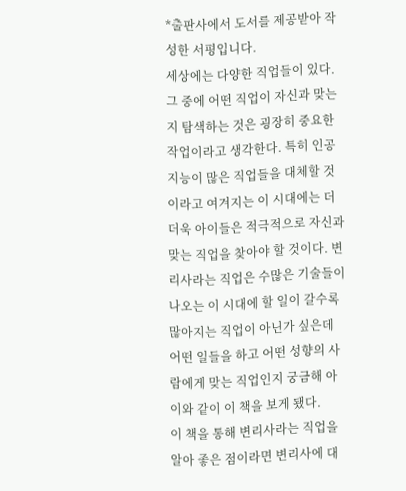*출판사에서 도서를 제공받아 작성한 서평입니다.
세상에는 다양한 직업들이 있다. 그 중에 어떤 직업이 자신과 맞는지 탐색하는 것은 굉장히 중요한 작업이라고 생각한다. 특히 인공지능이 많은 직업들을 대체할 것이라고 여겨지는 이 시대에는 더더욱 아이들은 적극적으로 자신과 맞는 직업을 찾아야 할 것이다. 변리사라는 직업은 수많은 기술들이 나오는 이 시대에 할 일이 갈수록 많아지는 직업이 아닌가 싶은데 어떤 일들을 하고 어떤 성향의 사람에게 맞는 직업인지 궁금해 아이와 같이 이 책을 보게 됐다.
이 책을 통해 변리사라는 직업을 알아 좋은 점이라면 변리사에 대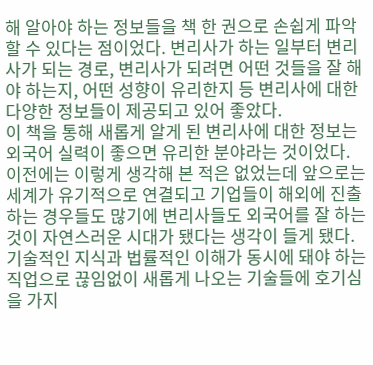해 알아야 하는 정보들을 책 한 권으로 손쉽게 파악할 수 있다는 점이었다. 변리사가 하는 일부터 변리사가 되는 경로, 변리사가 되려면 어떤 것들을 잘 해야 하는지, 어떤 성향이 유리한지 등 변리사에 대한 다양한 정보들이 제공되고 있어 좋았다.
이 책을 통해 새롭게 알게 된 변리사에 대한 정보는 외국어 실력이 좋으면 유리한 분야라는 것이었다. 이전에는 이렇게 생각해 본 적은 없었는데 앞으로는 세계가 유기적으로 연결되고 기업들이 해외에 진출하는 경우들도 많기에 변리사들도 외국어를 잘 하는 것이 자연스러운 시대가 됐다는 생각이 들게 됐다.
기술적인 지식과 법률적인 이해가 동시에 돼야 하는 직업으로 끊임없이 새롭게 나오는 기술들에 호기심을 가지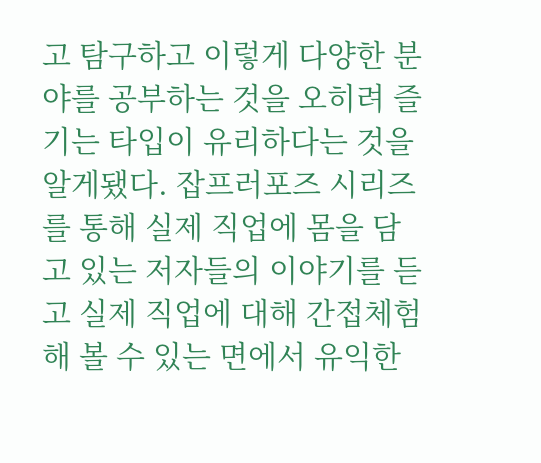고 탐구하고 이렇게 다양한 분야를 공부하는 것을 오히려 즐기는 타입이 유리하다는 것을 알게됐다. 잡프러포즈 시리즈를 통해 실제 직업에 몸을 담고 있는 저자들의 이야기를 듣고 실제 직업에 대해 간접체험해 볼 수 있는 면에서 유익한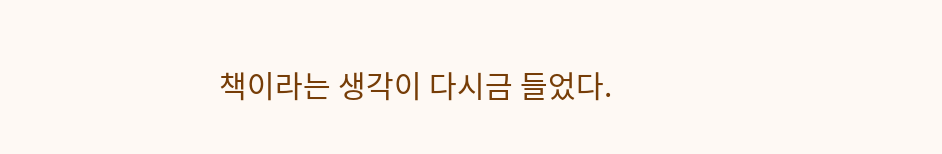책이라는 생각이 다시금 들었다.